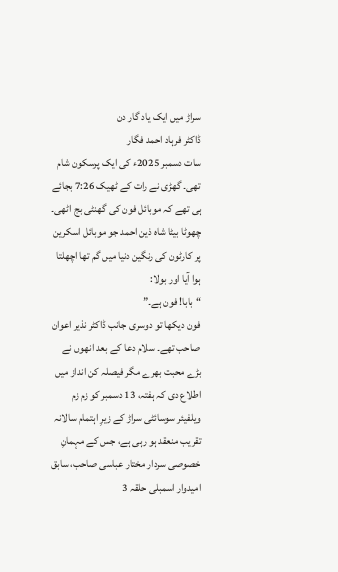سراڑ میں ایک یاد گار دن
ڈاکٹر فرہاد احمد فگار
سات دسمبر 2025ء کی ایک پرسکون شام تھی۔ گھڑی نے رات کے ٹھیک 7:26 بجائے ہی تھے کہ موبائل فون کی گھنٹی بج اٹھی۔ چھوٹا بیٹا شاہ ذین احمد جو موبائل اسکرین پر کارٹون کی رنگین دنیا میں گم تھا اچھلتا ہوا آیا اور بولا:
“بابا! فون ہے۔”
فون دیکھا تو دوسری جانب ڈاکٹر نذیر اعوان صاحب تھے۔ سلام دعا کے بعد انھوں نے بڑے محبت بھرے مگر فیصلہ کن انداز میں اطلاع دی کہ ہفتہ، 13 دسمبر کو زم زم ویلفیئر سوسائٹی سراڑ کے زیرِ اہتمام سالانہ تقریب منعقد ہو رہی ہے، جس کے مہمانِ خصوصی سردار مختار عباسی صاحب، سابق امیدوار اسمبلی حلقہ 3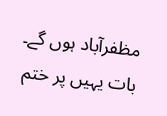مظفرآباد ہوں گے۔ بات یہیں پر ختم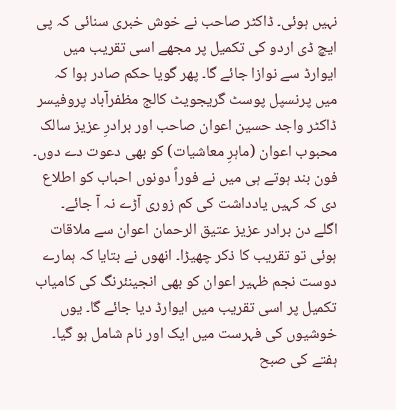نہیں ہوئی۔ ڈاکٹر صاحب نے خوش خبری سنائی کہ پی ایچ ڈی اردو کی تکمیل پر مجھے اسی تقریب میں ایوارڈ سے نوازا جائے گا۔ پھر گویا حکم صادر ہوا کہ میں پرنسپل پوسٹ گریجویٹ کالج مظفرآباد پروفیسر ڈاکٹر واجد حسین اعوان صاحب اور برادرِ عزیز سالک محبوب اعوان (ماہرِ معاشیات) کو بھی دعوت دے دوں۔
فون بند ہوتے ہی میں نے فوراً دونوں احباب کو اطلاع دی کہ کہیں یادداشت کی کم زوری آڑے نہ آ جائے۔
اگلے دن برادر عزیز عتیق الرحمان اعوان سے ملاقات ہوئی تو تقریب کا ذکر چھیڑا۔ انھوں نے بتایا کہ ہمارے دوست نجم ظہیر اعوان کو بھی انجینئرنگ کی کامیاب تکمیل پر اسی تقریب میں ایوارڈ دیا جائے گا۔ یوں خوشیوں کی فہرست میں ایک اور نام شامل ہو گیا۔
ہفتے کی صبح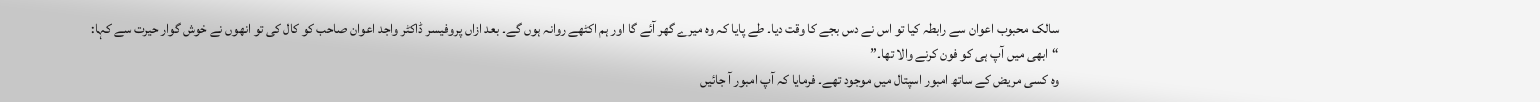سالک محبوب اعوان سے رابطہ کیا تو اس نے دس بجے کا وقت دیا۔ طے پایا کہ وہ میرے گھر آئے گا اور ہم اکٹھے روانہ ہوں گے۔ بعد ازاں پروفیسر ڈاکٹر واجد اعوان صاحب کو کال کی تو انھوں نے خوش گوار حیرت سے کہا:
“ابھی میں آپ ہی کو فون کرنے والا تھا۔”
وہ کسی مریض کے ساتھ امبور اسپتال میں موجود تھے۔ فرمایا کہ آپ امبور آ جائیں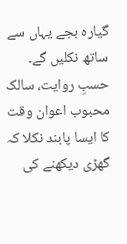گیارہ بجے یہاں سے ساتھ نکلیں گے۔
حسبِ روایت، سالک محبوب اعوان وقت کا ایسا پابند نکلا کہ گھڑی دیکھنے کی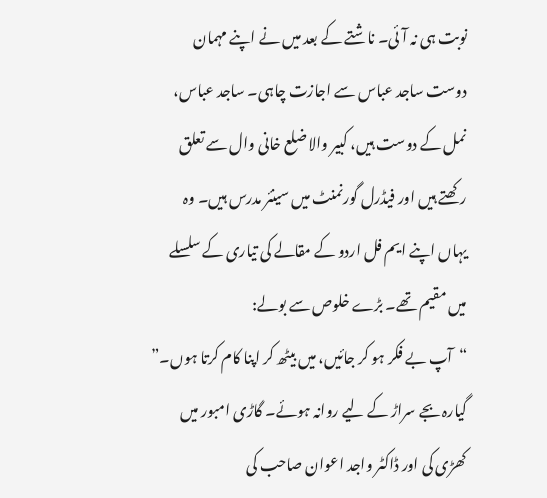نوبت ہی نہ آئی۔ ناشتے کے بعد میں نے اپنے مہمان دوست ساجد عباس سے اجازت چاہی۔ ساجد عباس، نمل کے دوست ہیں، کبیر والا ضلع خانی وال سے تعلق رکھتے ہیں اور فیڈرل گورنمنٹ میں سینئر مدرس ہیں۔ وہ یہاں اپنے ایم فل اردو کے مقالے کی تیاری کے سلسلے میں مقیم تھے۔ بڑے خلوص سے بولے:
“آپ بے فکر ہو کر جائیں، میں بیٹھ کر اپنا کام کرتا ہوں۔”
گیارہ بجے سراڑ کے لیے روانہ ہوئے۔ گاڑی امبور میں کھڑی کی اور ڈاکٹر واجد اعوان صاحب کی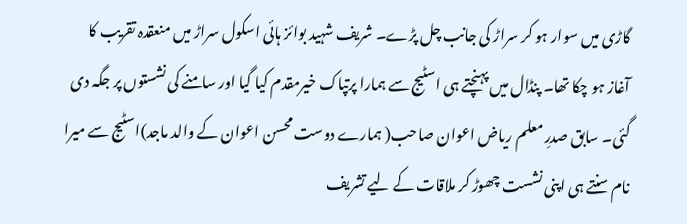گاڑی میں سوار ہو کر سراڑ کی جانب چل پڑے۔ شریف شہید بوائز ہائی اسکول سراڑ میں منعقدہ تقریب کا آغاز ہو چکا تھا۔ پنڈال میں پہنچتے ہی اسٹیج سے ہمارا پرتپاک خیرمقدم کیا گیا اور سامنے کی نشستوں پر جگہ دی گئی۔ سابق صدرِ معلم ریاض اعوان صاحب( ہمارے دوست محسن اعوان کے والد ماجد)اسٹیج سے میرا نام سنتے ہی اپنی نشست چھوڑ کر ملاقات کے لیے تشریف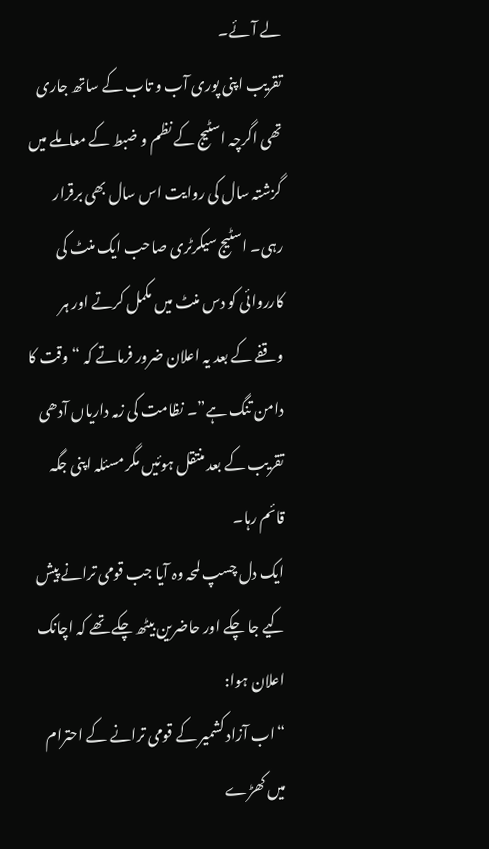لے آئے۔
تقریب اپنی پوری آب و تاب کے ساتھ جاری تھی اگرچہ اسٹیج کے نظم و ضبط کے معاملے میں گزشتہ سال کی روایت اس سال بھی برقرار رہی۔ اسٹیج سیکرٹری صاحب ایک منٹ کی کارروائی کو دس منٹ میں مکمل کرتے اور ہر وقفے کے بعد یہ اعلان ضرور فرماتے کہ “وقت کا دامن تنگ ہے”۔ نظامت کی زمہ داریاں آدھی تقریب کے بعد منتقل ہوئیں مگر مسئلہ اپنی جگہ قائم رہا۔
ایک دل چسپ لمحہ وہ آیا جب قومی ترانے پیش کیے جا چکے اور حاضرین بیٹھ چکے تھے کہ اچانک اعلان ہوا:
“اب آزاد کشمیر کے قومی ترانے کے احترام میں کھڑے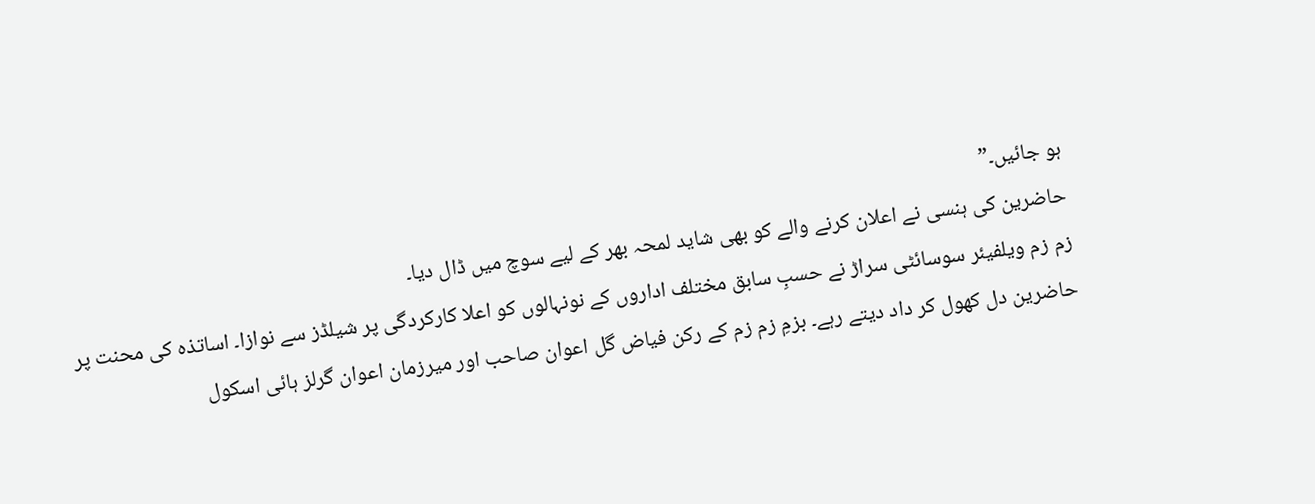ہو جائیں۔”
حاضرین کی ہنسی نے اعلان کرنے والے کو بھی شاید لمحہ بھر کے لیے سوچ میں ڈال دیا۔
زم زم ویلفیئر سوسائٹی سراڑ نے حسبِ سابق مختلف اداروں کے نونہالوں کو اعلا کارکردگی پر شیلڈز سے نوازا۔ اساتذہ کی محنت پر حاضرین دل کھول کر داد دیتے رہے۔ بزمِ زم زم کے رکن فیاض گل اعوان صاحب اور میرزمان اعوان گرلز ہائی اسکول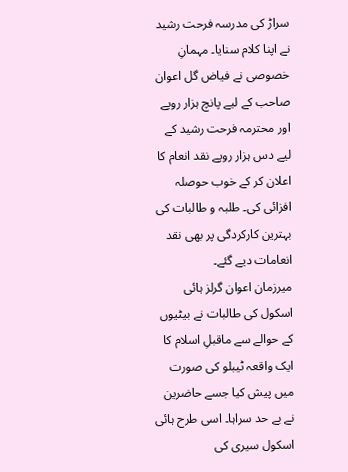سراڑ کی مدرسہ فرحت رشید نے اپنا کلام سنایا۔ مہمانِ خصوصی نے فیاض گل اعوان صاحب کے لیے پانچ ہزار روپے اور محترمہ فرحت رشید کے لیے دس ہزار روپے نقد انعام کا اعلان کر کے خوب حوصلہ افزائی کی۔ طلبہ و طالبات کی بہترین کارکردگی پر بھی نقد انعامات دیے گئے۔
میرزمان اعوان گرلز ہائی اسکول کی طالبات نے بیٹیوں کے حوالے سے ماقبلِ اسلام کا ایک واقعہ ٹیبلو کی صورت میں پیش کیا جسے حاضرین نے بے حد سراہا۔ اسی طرح ہائی اسکول سیری کی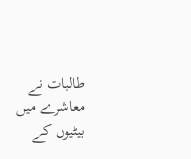طالبات نے معاشرے میں بیٹیوں کے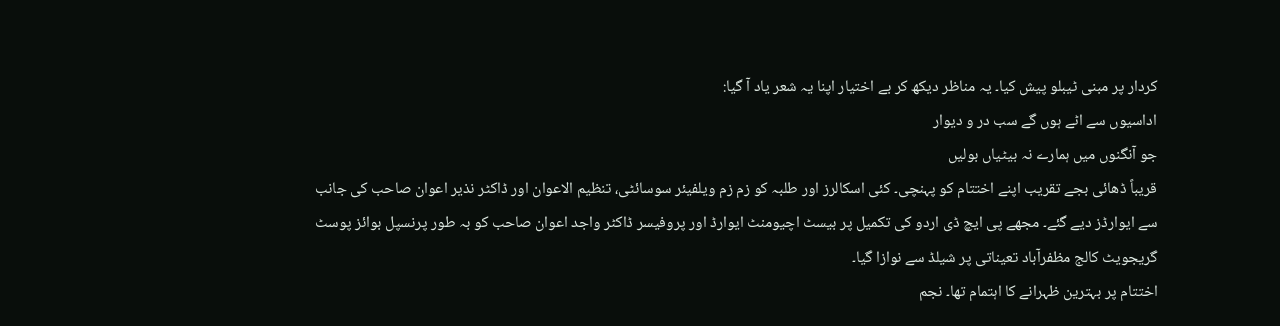کردار پر مبنی ٹیبلو پیش کیا۔ یہ مناظر دیکھ کر بے اختیار اپنا یہ شعر یاد آ گیا:
اداسیوں سے اٹے ہوں گے سب در و دیوار
جو آنگنوں میں ہمارے نہ بیٹیاں بولیں
قریباً ڈھائی بجے تقریب اپنے اختتام کو پہنچی۔ کئی اسکالرز اور طلبہ کو زم زم ویلفیئر سوسائٹی، تنظیم الاعوان اور ڈاکٹر نذیر اعوان صاحب کی جانب سے ایوارڈز دیے گئے۔ مجھے پی ایچ ڈی اردو کی تکمیل پر بیسٹ اچیومنٹ ایوارڈ اور پروفیسر ڈاکٹر واجد اعوان صاحب کو بہ طور پرنسپل بوائز پوسٹ گریجویٹ کالج مظفرآباد تعیناتی پر شیلڈ سے نوازا گیا۔
اختتام پر بہترین ظہرانے کا اہتمام تھا۔ نجم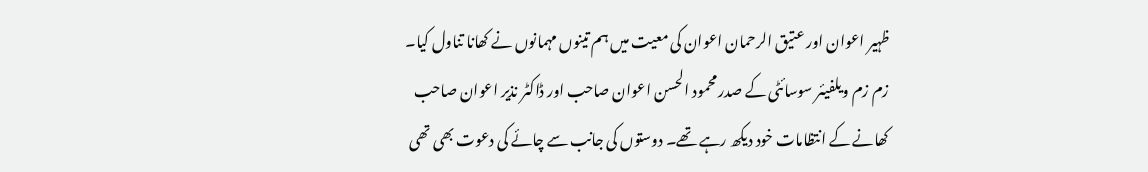ظہیر اعوان اور عتیق الرحمان اعوان کی معیت میں ہم تینوں مہمانوں نے کھانا تناول کیا۔ زم زم ویلفیئر سوسائٹی کے صدر محمود الحسن اعوان صاحب اور ڈاکٹر نذیر اعوان صاحب کھانے کے انتظامات خود دیکھ رہے تھے۔ دوستوں کی جانب سے چائے کی دعوت بھی تھی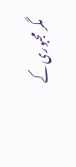مگر مجبوری کے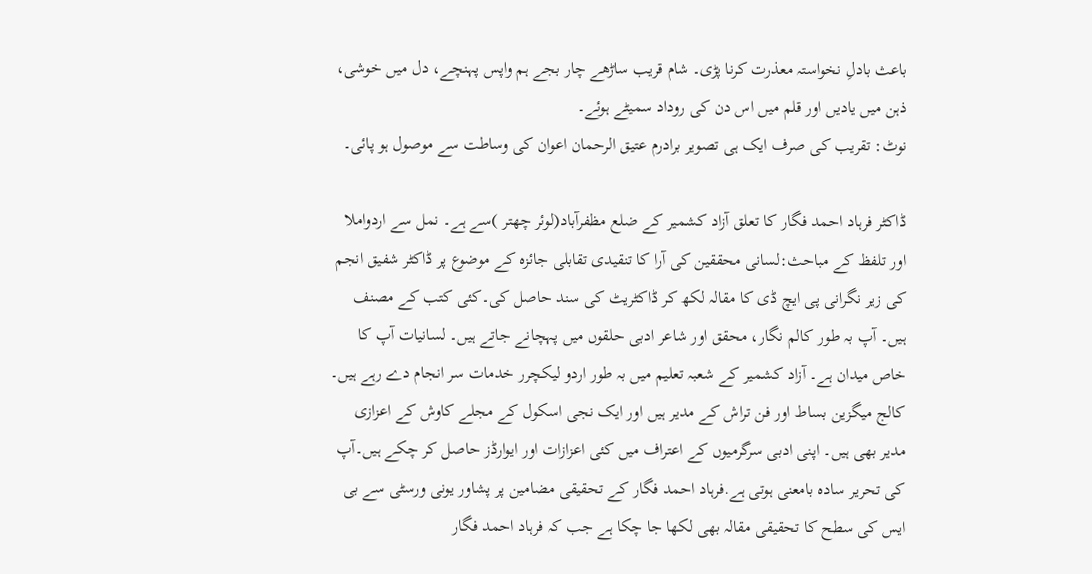باعث بادلِ نخواستہ معذرت کرنا پڑی۔ شام قریب ساڑھے چار بجے ہم واپس پہنچے، دل میں خوشی، ذہن میں یادیں اور قلم میں اس دن کی روداد سمیٹے ہوئے۔
نوٹ: تقریب کی صرف ایک ہی تصویر برادرم عتیق الرحمان اعوان کی وساطت سے موصول ہو پائی۔

ڈاکٹر فرہاد احمد فگار کا تعلق آزاد کشمیر کے ضلع مظفرآباد(لوئر چھتر )سے ہے۔ نمل سے اردواملا اور تلفظ کے مباحث:لسانی محققین کی آرا کا تنقیدی تقابلی جائزہ کے موضوع پر ڈاکٹر شفیق انجم کی زیر نگرانی پی ایچ ڈی کا مقالہ لکھ کر ڈاکٹریٹ کی سند حاصل کی۔کئی کتب کے مصنف ہیں۔ آپ بہ طور کالم نگار، محقق اور شاعر ادبی حلقوں میں پہچانے جاتے ہیں۔ لسانیات آپ کا خاص میدان ہے۔ آزاد کشمیر کے شعبہ تعلیم میں بہ طور اردو لیکچرر خدمات سر انجام دے رہے ہیں۔ کالج میگزین بساط اور فن تراش کے مدیر ہیں اور ایک نجی اسکول کے مجلے کاوش کے اعزازی مدیر بھی ہیں۔ اپنی ادبی سرگرمیوں کے اعتراف میں کئی اعزازات اور ایوارڈز حاصل کر چکے ہیں۔آپ کی تحریر سادہ بامعنی ہوتی ہے.فرہاد احمد فگار کے تحقیقی مضامین پر پشاور یونی ورسٹی سے بی ایس کی سطح کا تحقیقی مقالہ بھی لکھا جا چکا ہے جب کہ فرہاد احمد فگار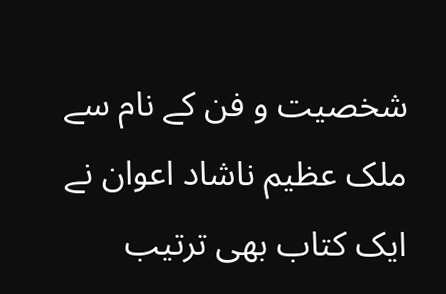شخصیت و فن کے نام سے ملک عظیم ناشاد اعوان نے ایک کتاب بھی ترتیب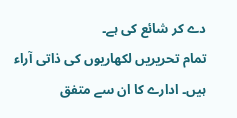دے کر شائع کی ہے۔
تمام تحریریں لکھاریوں کی ذاتی آراء ہیں۔ ادارے کا ان سے متفق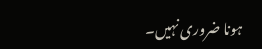ہونا ضروری نہیں۔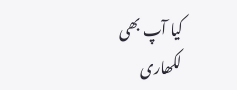کیا آپ بھی لکھاری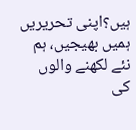ہیں؟اپنی تحریریں ہمیں بھیجیں، ہم نئے لکھنے والوں کی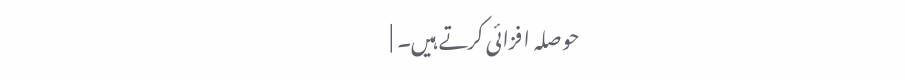حوصلہ افزائی کرتے ہیں۔ |